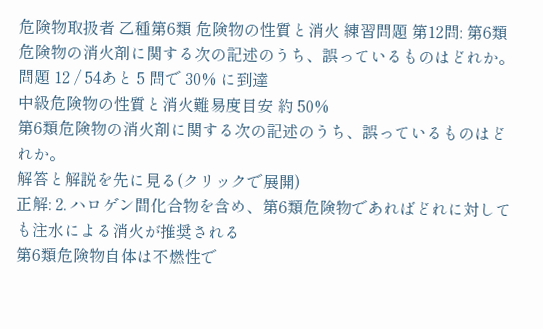危険物取扱者 乙種第6類 危険物の性質と消火 練習問題 第12問: 第6類危険物の消火剤に関する次の記述のうち、誤っているものはどれか。
問題 12 / 54あと 5 問で 30% に到達
中級危険物の性質と消火難易度目安 約 50%
第6類危険物の消火剤に関する次の記述のうち、誤っているものはどれか。
解答と解説を先に見る(クリックで展開)
正解: 2. ハロゲン間化合物を含め、第6類危険物であればどれに対しても注水による消火が推奨される
第6類危険物自体は不燃性で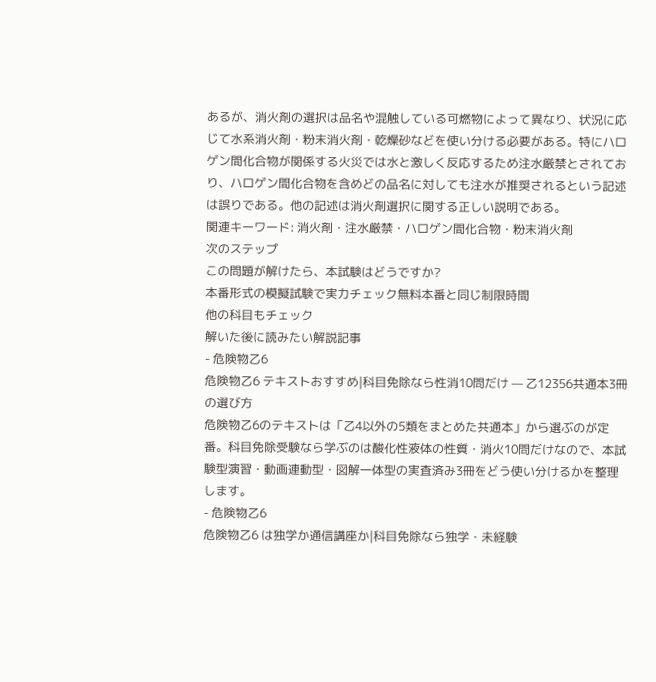あるが、消火剤の選択は品名や混触している可燃物によって異なり、状況に応じて水系消火剤・粉末消火剤・乾燥砂などを使い分ける必要がある。特にハロゲン間化合物が関係する火災では水と激しく反応するため注水厳禁とされており、ハロゲン間化合物を含めどの品名に対しても注水が推奨されるという記述は誤りである。他の記述は消火剤選択に関する正しい説明である。
関連キーワード: 消火剤・注水厳禁・ハロゲン間化合物・粉末消火剤
次のステップ
この問題が解けたら、本試験はどうですか?
本番形式の模擬試験で実力チェック無料本番と同じ制限時間
他の科目もチェック
解いた後に読みたい解説記事
- 危険物乙6
危険物乙6 テキストおすすめ|科目免除なら性消10問だけ — 乙12356共通本3冊の選び方
危険物乙6のテキストは「乙4以外の5類をまとめた共通本」から選ぶのが定番。科目免除受験なら学ぶのは酸化性液体の性質・消火10問だけなので、本試験型演習・動画連動型・図解一体型の実査済み3冊をどう使い分けるかを整理します。
- 危険物乙6
危険物乙6 は独学か通信講座か|科目免除なら独学・未経験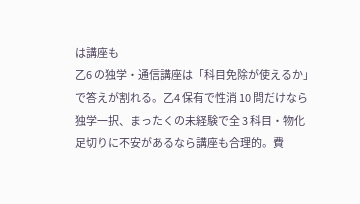は講座も
乙6 の独学・通信講座は「科目免除が使えるか」で答えが割れる。乙4 保有で性消 10 問だけなら独学一択、まったくの未経験で全 3 科目・物化足切りに不安があるなら講座も合理的。費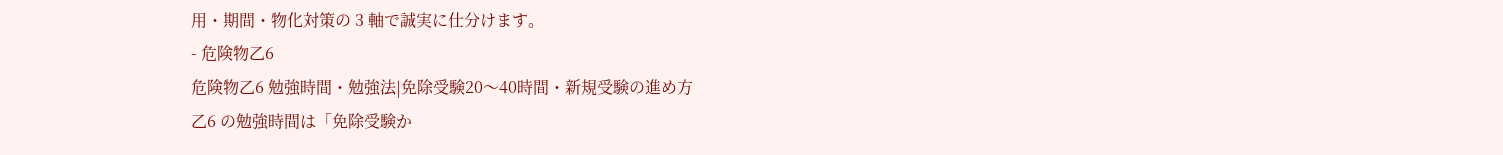用・期間・物化対策の 3 軸で誠実に仕分けます。
- 危険物乙6
危険物乙6 勉強時間・勉強法|免除受験20〜40時間・新規受験の進め方
乙6 の勉強時間は「免除受験か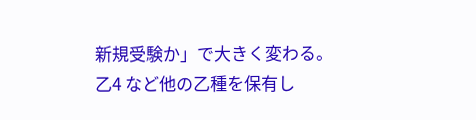新規受験か」で大きく変わる。乙4 など他の乙種を保有し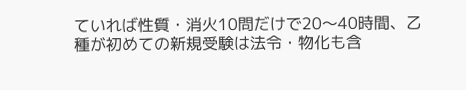ていれば性質・消火10問だけで20〜40時間、乙種が初めての新規受験は法令・物化も含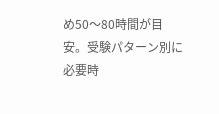め50〜80時間が目安。受験パターン別に必要時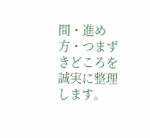間・進め方・つまずきどころを誠実に整理します。